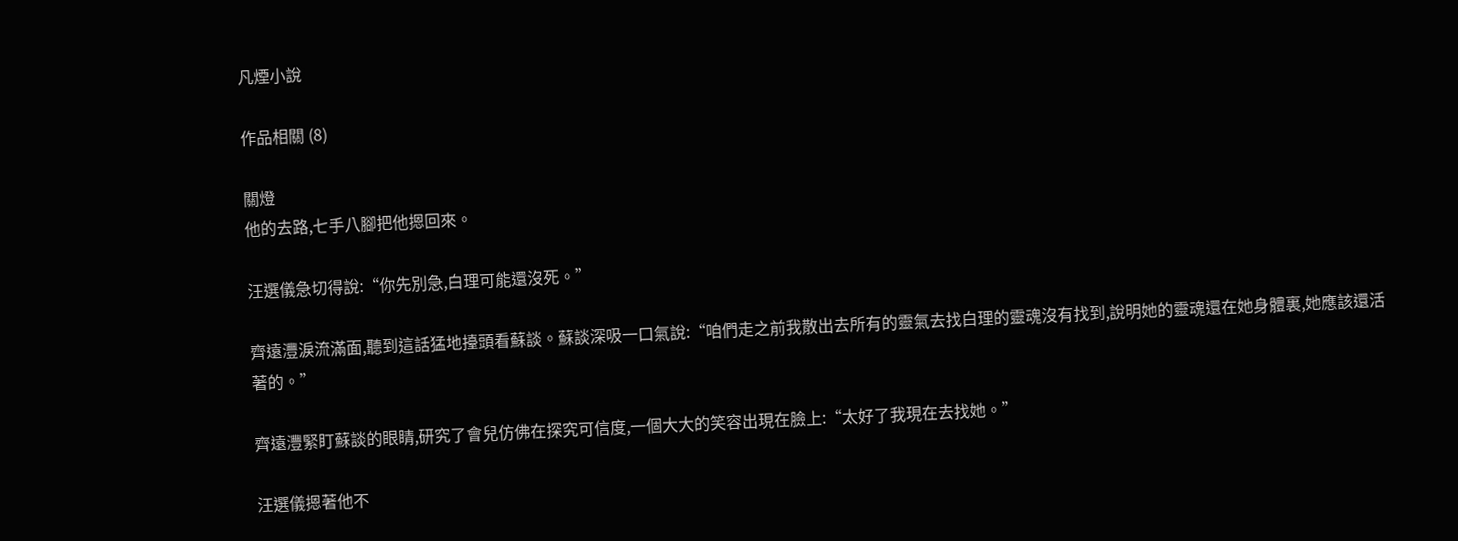凡煙小說

作品相關 (8)

關燈
他的去路,七手八腳把他摁回來。

汪選儀急切得說:“你先別急,白理可能還沒死。”

齊遠灃淚流滿面,聽到這話猛地擡頭看蘇談。蘇談深吸一口氣說:“咱們走之前我散出去所有的靈氣去找白理的靈魂沒有找到,說明她的靈魂還在她身體裏,她應該還活著的。”

齊遠灃緊盯蘇談的眼睛,研究了會兒仿佛在探究可信度,一個大大的笑容出現在臉上:“太好了我現在去找她。”

汪選儀摁著他不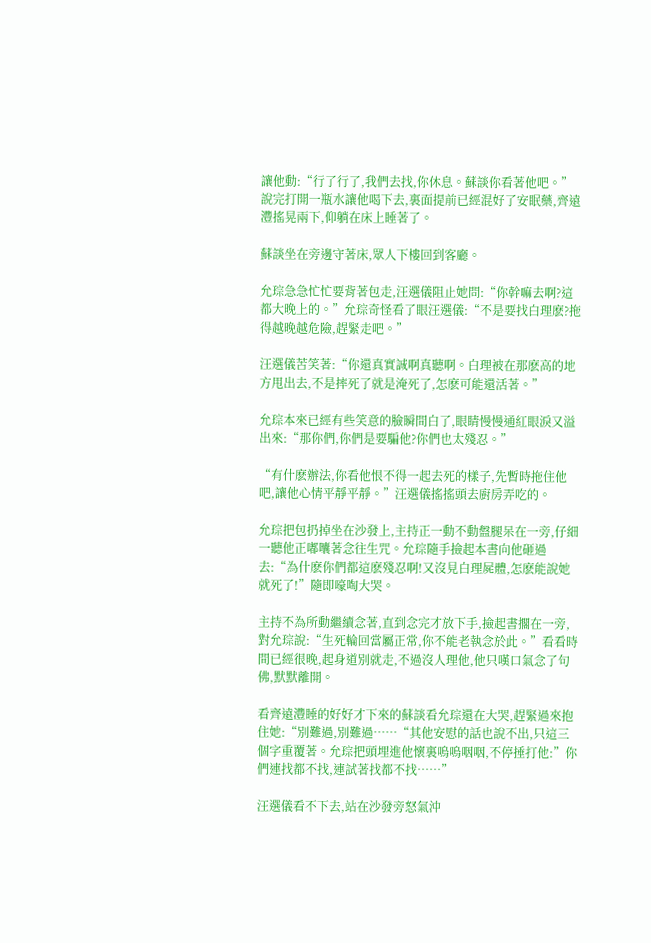讓他動:“行了行了,我們去找,你休息。蘇談你看著他吧。”說完打開一瓶水讓他喝下去,裏面提前已經混好了安眠藥,齊遠灃搖晃兩下,仰躺在床上睡著了。

蘇談坐在旁邊守著床,眾人下樓回到客廳。

允琮急急忙忙要背著包走,汪選儀阻止她問:“你幹嘛去啊?這都大晚上的。”允琮奇怪看了眼汪選儀:“不是要找白理麽?拖得越晚越危險,趕緊走吧。”

汪選儀苦笑著:“你還真實誠啊真聽啊。白理被在那麽高的地方甩出去,不是摔死了就是淹死了,怎麽可能還活著。”

允琮本來已經有些笑意的臉瞬間白了,眼睛慢慢通紅眼淚又溢出來:“那你們,你們是要騙他?你們也太殘忍。”

“有什麽辦法,你看他恨不得一起去死的樣子,先暫時拖住他吧,讓他心情平靜平靜。”汪選儀搖搖頭去廚房弄吃的。

允琮把包扔掉坐在沙發上,主持正一動不動盤腿呆在一旁,仔細一聽他正嘟囔著念往生咒。允琮隨手撿起本書向他砸過去:“為什麽你們都這麽殘忍啊!又沒見白理屍體,怎麽能說她就死了!”隨即嚎啕大哭。

主持不為所動繼續念著,直到念完才放下手,撿起書擱在一旁,對允琮說:“生死輪回當屬正常,你不能老執念於此。”看看時間已經很晚,起身道別就走,不過沒人理他,他只嘆口氣念了句佛,默默離開。

看齊遠灃睡的好好才下來的蘇談看允琮還在大哭,趕緊過來抱住她:“別難過,別難過……“其他安慰的話也說不出,只這三個字重覆著。允琮把頭埋進他懷裏嗚嗚咽咽,不停捶打他:”你們連找都不找,連試著找都不找……”

汪選儀看不下去,站在沙發旁怒氣沖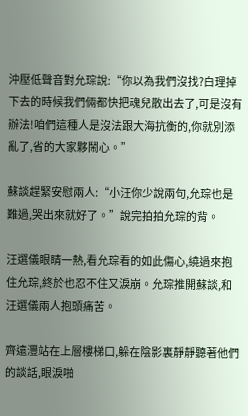沖壓低聲音對允琮說:“你以為我們沒找?白理掉下去的時候我們倆都快把魂兒散出去了,可是沒有辦法!咱們這種人是沒法跟大海抗衡的,你就別添亂了,省的大家夥鬧心。”

蘇談趕緊安慰兩人:“小汪你少說兩句,允琮也是難過,哭出來就好了。”說完拍拍允琮的背。

汪選儀眼睛一熱,看允琮看的如此傷心,繞過來抱住允琮,終於也忍不住又淚崩。允琮推開蘇談,和汪選儀兩人抱頭痛苦。

齊遠灃站在上層樓梯口,躲在陰影裏靜靜聽著他們的談話,眼淚啪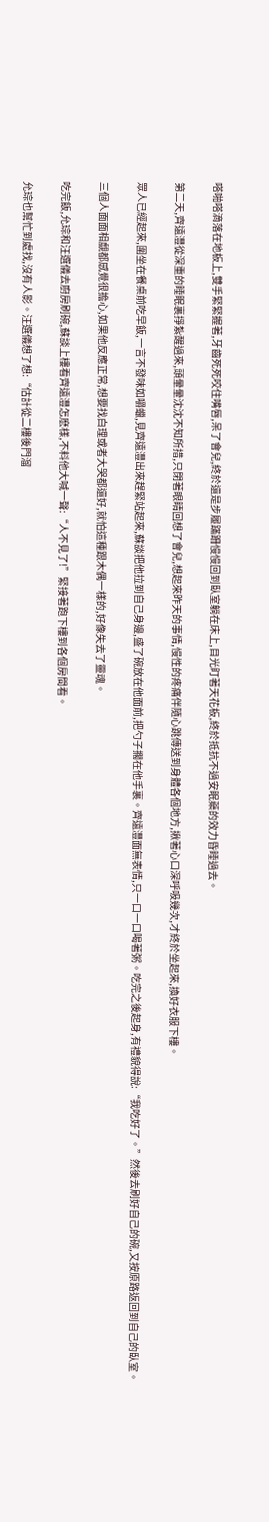嗒啪嗒滴落在地板上,雙手緊緊握著,牙齒死死咬住嘴唇,呆了會兒,終於還是步履蹣跚慢慢回到臥室躺在床上,目光盯著天花板,終於抵抗不過安眠藥的效力昏睡過去。

第二天,齊遠灃從深重的睡眠裏掙紮醒過來,頭暈暈沈沈不知所措,只閉著眼睛回想了會兒,想起來昨天的事情,慢性的疼痛伴隨心跳傳送到身體各個地方,揪著心口深呼吸幾次,才終於坐起來,換好衣服下樓。

眾人已經起來,圍坐在餐桌前吃早飯,一言不發味如嚼蠟,見齊遠灃出來趕緊站起來,蘇談把他拉到自己身邊,盛了碗放在他面前,把勺子擱在他手裏。齊遠灃面無表情,只一口一口喝著粥。吃完之後起身,有禮貌得說:“我吃好了。”然後去刷好自己的碗,又按原路返回到自己的臥室。

三個人面面相覷都感覺很擔心,如果他反應正常,想要找白理或者大哭都還好,就怕這種跟木偶一樣的,好像失去了靈魂。

吃完飯,允琮和汪選儀去廚房刷碗,蘇談上樓看齊遠灃怎麽樣,不料他大喊一聲:“人不見了!”緊接著跑下樓到各個房間看。

允琮也幫忙到處找,沒有人影。汪選儀想了想:“估計從二樓後門溜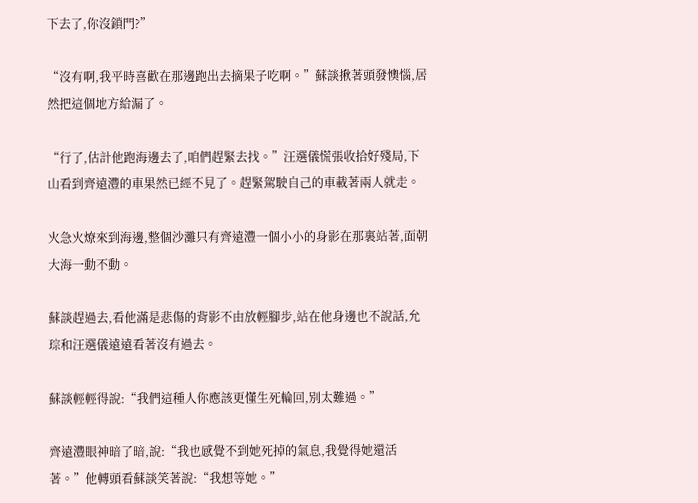下去了,你沒鎖門?”

“沒有啊,我平時喜歡在那邊跑出去摘果子吃啊。”蘇談揪著頭發懊惱,居然把這個地方給漏了。

“行了,估計他跑海邊去了,咱們趕緊去找。”汪選儀慌張收拾好殘局,下山看到齊遠灃的車果然已經不見了。趕緊駕駛自己的車載著兩人就走。

火急火燎來到海邊,整個沙灘只有齊遠灃一個小小的身影在那裏站著,面朝大海一動不動。

蘇談趕過去,看他滿是悲傷的背影不由放輕腳步,站在他身邊也不說話,允琮和汪選儀遠遠看著沒有過去。

蘇談輕輕得說:“我們這種人你應該更懂生死輪回,別太難過。”

齊遠灃眼神暗了暗,說:“我也感覺不到她死掉的氣息,我覺得她還活著。”他轉頭看蘇談笑著說:“我想等她。”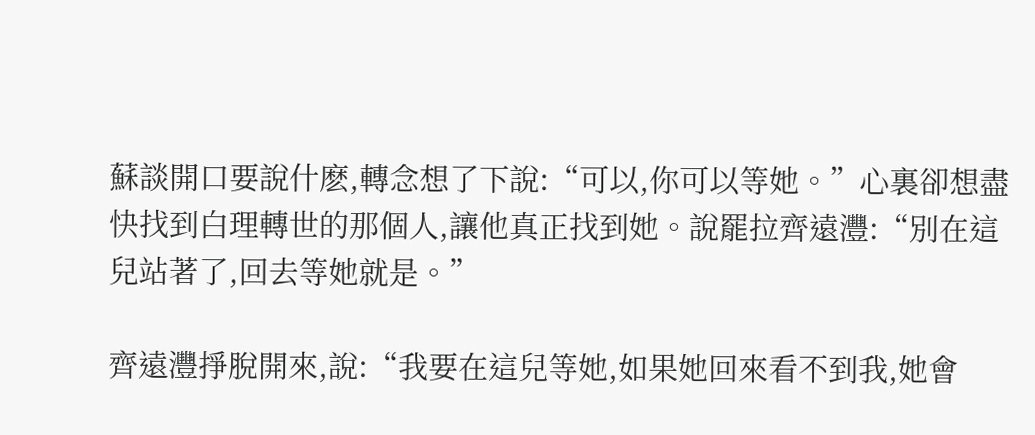蘇談開口要說什麽,轉念想了下說:“可以,你可以等她。”心裏卻想盡快找到白理轉世的那個人,讓他真正找到她。說罷拉齊遠灃:“別在這兒站著了,回去等她就是。”

齊遠灃掙脫開來,說:“我要在這兒等她,如果她回來看不到我,她會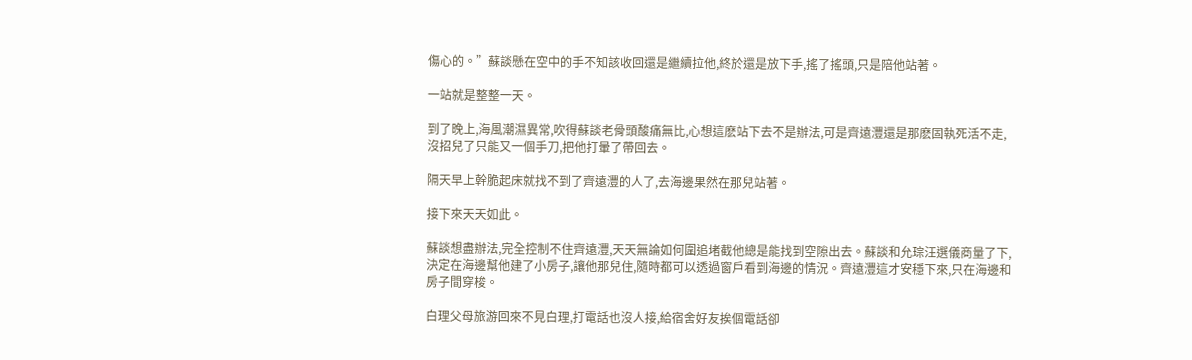傷心的。”蘇談懸在空中的手不知該收回還是繼續拉他,終於還是放下手,搖了搖頭,只是陪他站著。

一站就是整整一天。

到了晚上,海風潮濕異常,吹得蘇談老骨頭酸痛無比,心想這麽站下去不是辦法,可是齊遠灃還是那麽固執死活不走,沒招兒了只能又一個手刀,把他打暈了帶回去。

隔天早上幹脆起床就找不到了齊遠灃的人了,去海邊果然在那兒站著。

接下來天天如此。

蘇談想盡辦法,完全控制不住齊遠灃,天天無論如何圍追堵截他總是能找到空隙出去。蘇談和允琮汪選儀商量了下,決定在海邊幫他建了小房子,讓他那兒住,隨時都可以透過窗戶看到海邊的情況。齊遠灃這才安穩下來,只在海邊和房子間穿梭。

白理父母旅游回來不見白理,打電話也沒人接,給宿舍好友挨個電話卻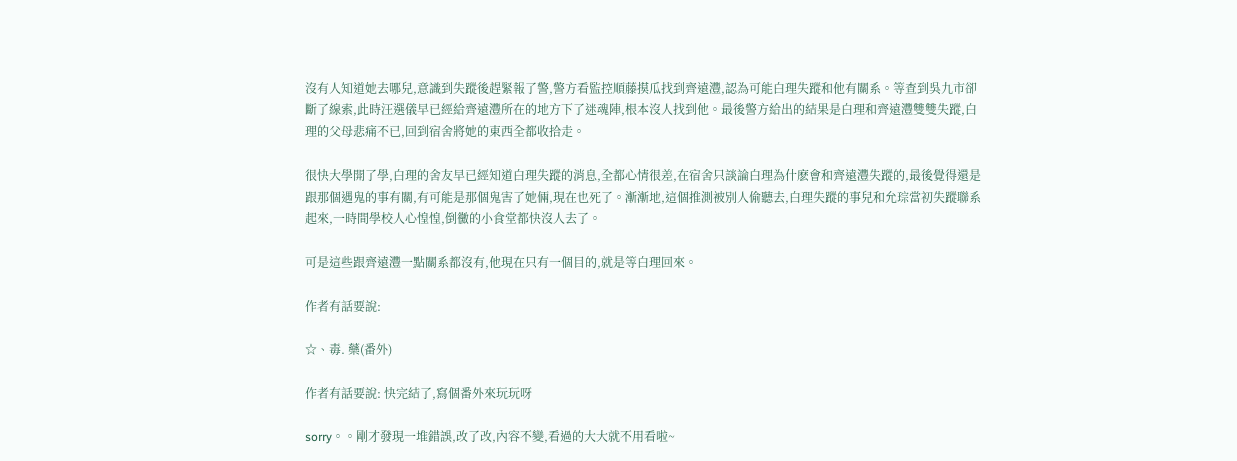沒有人知道她去哪兒,意識到失蹤後趕緊報了警,警方看監控順藤摸瓜找到齊遠灃,認為可能白理失蹤和他有關系。等查到吳九市卻斷了線索,此時汪選儀早已經給齊遠灃所在的地方下了迷魂陣,根本沒人找到他。最後警方給出的結果是白理和齊遠灃雙雙失蹤,白理的父母悲痛不已,回到宿舍將她的東西全都收拾走。

很快大學開了學,白理的舍友早已經知道白理失蹤的消息,全都心情很差,在宿舍只談論白理為什麽會和齊遠灃失蹤的,最後覺得還是跟那個遇鬼的事有關,有可能是那個鬼害了她倆,現在也死了。漸漸地,這個推測被別人偷聽去,白理失蹤的事兒和允琮當初失蹤聯系起來,一時間學校人心惶惶,倒黴的小食堂都快沒人去了。

可是這些跟齊遠灃一點關系都沒有,他現在只有一個目的,就是等白理回來。

作者有話要說:

☆、毒. 藥(番外)

作者有話要說: 快完結了,寫個番外來玩玩呀

sorry。。剛才發現一堆錯誤,改了改,內容不變,看過的大大就不用看啦~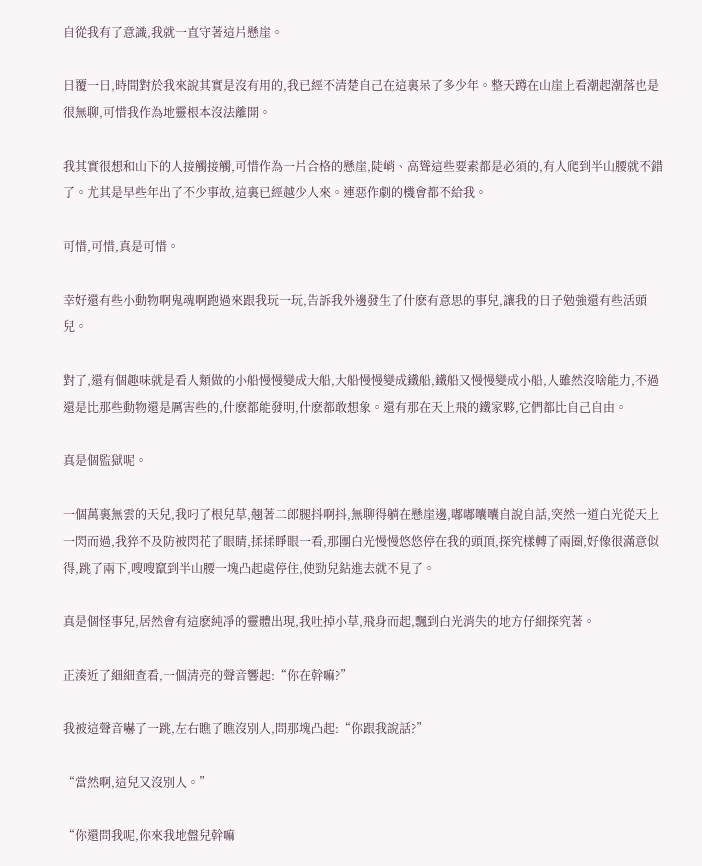自從我有了意識,我就一直守著這片懸崖。

日覆一日,時間對於我來說其實是沒有用的,我已經不清楚自己在這裏呆了多少年。整天蹲在山崖上看潮起潮落也是很無聊,可惜我作為地靈根本沒法離開。

我其實很想和山下的人接觸接觸,可惜作為一片合格的懸崖,陡峭、高聳這些要素都是必須的,有人爬到半山腰就不錯了。尤其是早些年出了不少事故,這裏已經越少人來。連惡作劇的機會都不給我。

可惜,可惜,真是可惜。

幸好還有些小動物啊鬼魂啊跑過來跟我玩一玩,告訴我外邊發生了什麽有意思的事兒,讓我的日子勉強還有些活頭兒。

對了,還有個趣味就是看人類做的小船慢慢變成大船,大船慢慢變成鐵船,鐵船又慢慢變成小船,人雖然沒啥能力,不過還是比那些動物還是厲害些的,什麽都能發明,什麽都敢想象。還有那在天上飛的鐵家夥,它們都比自己自由。

真是個監獄呢。

一個萬裏無雲的天兒,我叼了根兒草,翹著二郎腿抖啊抖,無聊得躺在懸崖邊,嘟嘟囔囔自說自話,突然一道白光從天上一閃而過,我猝不及防被閃花了眼睛,揉揉睜眼一看,那團白光慢慢悠悠停在我的頭頂,探究樣轉了兩圈,好像很滿意似得,跳了兩下,嗖嗖竄到半山腰一塊凸起處停住,使勁兒鉆進去就不見了。

真是個怪事兒,居然會有這麽純凈的靈體出現,我吐掉小草,飛身而起,飄到白光消失的地方仔細探究著。

正湊近了細細查看,一個清亮的聲音響起:“你在幹嘛?”

我被這聲音嚇了一跳,左右瞧了瞧沒別人,問那塊凸起:“你跟我說話?”

“當然啊,這兒又沒別人。”

“你還問我呢,你來我地盤兒幹嘛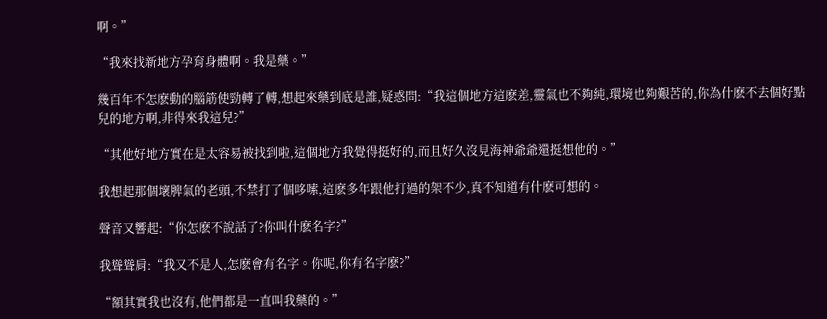啊。”

“我來找新地方孕育身體啊。我是藥。”

幾百年不怎麽動的腦筋使勁轉了轉,想起來藥到底是誰,疑惑問:“我這個地方這麽差,靈氣也不夠純,環境也夠艱苦的,你為什麽不去個好點兒的地方啊,非得來我這兒?”

“其他好地方實在是太容易被找到啦,這個地方我覺得挺好的,而且好久沒見海神爺爺還挺想他的。”

我想起那個壞脾氣的老頭,不禁打了個哆嗦,這麽多年跟他打過的架不少,真不知道有什麽可想的。

聲音又響起:“你怎麽不說話了?你叫什麽名字?”

我聳聳肩:“我又不是人,怎麽會有名字。你呢,你有名字麽?”

“額其實我也沒有,他們都是一直叫我藥的。”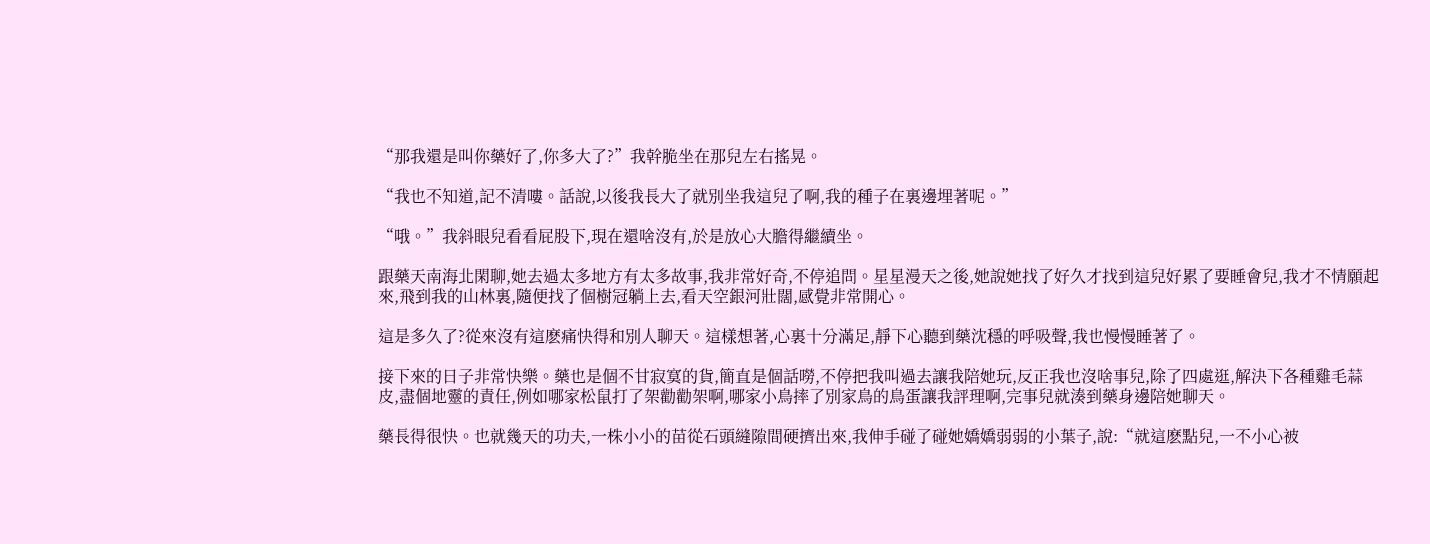“那我還是叫你藥好了,你多大了?”我幹脆坐在那兒左右搖晃。

“我也不知道,記不清嘍。話說,以後我長大了就別坐我這兒了啊,我的種子在裏邊埋著呢。”

“哦。”我斜眼兒看看屁股下,現在還啥沒有,於是放心大膽得繼續坐。

跟藥天南海北閑聊,她去過太多地方有太多故事,我非常好奇,不停追問。星星漫天之後,她說她找了好久才找到這兒好累了要睡會兒,我才不情願起來,飛到我的山林裏,隨便找了個樹冠躺上去,看天空銀河壯闊,感覺非常開心。

這是多久了?從來沒有這麽痛快得和別人聊天。這樣想著,心裏十分滿足,靜下心聽到藥沈穩的呼吸聲,我也慢慢睡著了。

接下來的日子非常快樂。藥也是個不甘寂寞的貨,簡直是個話嘮,不停把我叫過去讓我陪她玩,反正我也沒啥事兒,除了四處逛,解決下各種雞毛蒜皮,盡個地靈的責任,例如哪家松鼠打了架勸勸架啊,哪家小鳥摔了別家鳥的鳥蛋讓我評理啊,完事兒就湊到藥身邊陪她聊天。

藥長得很快。也就幾天的功夫,一株小小的苗從石頭縫隙間硬擠出來,我伸手碰了碰她嬌嬌弱弱的小葉子,說:“就這麽點兒,一不小心被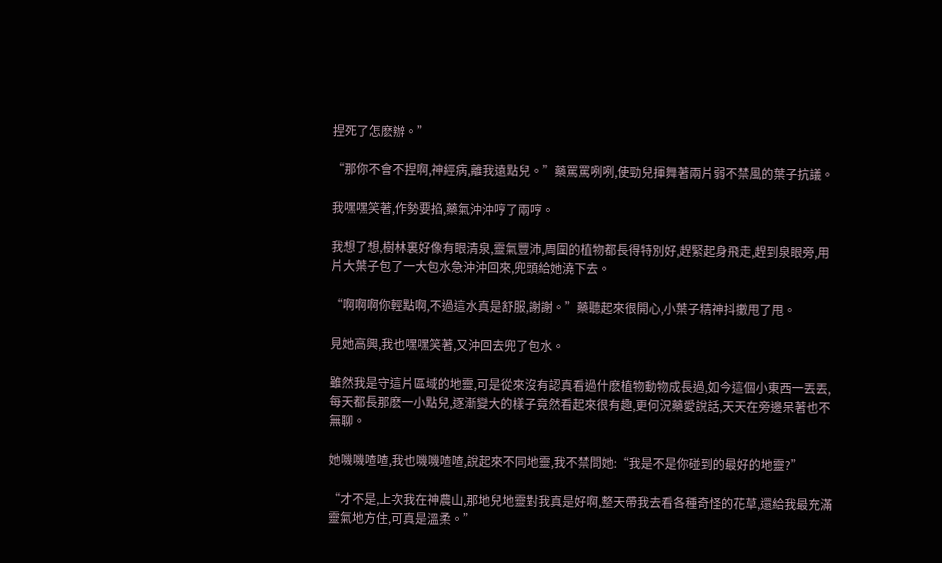捏死了怎麽辦。”

“那你不會不捏啊,神經病,離我遠點兒。”藥罵罵咧咧,使勁兒揮舞著兩片弱不禁風的葉子抗議。

我嘿嘿笑著,作勢要掐,藥氣沖沖哼了兩哼。

我想了想,樹林裏好像有眼清泉,靈氣豐沛,周圍的植物都長得特別好,趕緊起身飛走,趕到泉眼旁,用片大葉子包了一大包水急沖沖回來,兜頭給她澆下去。

“啊啊啊你輕點啊,不過這水真是舒服,謝謝。”藥聽起來很開心,小葉子精神抖擻甩了甩。

見她高興,我也嘿嘿笑著,又沖回去兜了包水。

雖然我是守這片區域的地靈,可是從來沒有認真看過什麽植物動物成長過,如今這個小東西一丟丟,每天都長那麽一小點兒,逐漸變大的樣子竟然看起來很有趣,更何況藥愛說話,天天在旁邊呆著也不無聊。

她嘰嘰喳喳,我也嘰嘰喳喳,說起來不同地靈,我不禁問她:“我是不是你碰到的最好的地靈?”

“才不是,上次我在神農山,那地兒地靈對我真是好啊,整天帶我去看各種奇怪的花草,還給我最充滿靈氣地方住,可真是溫柔。”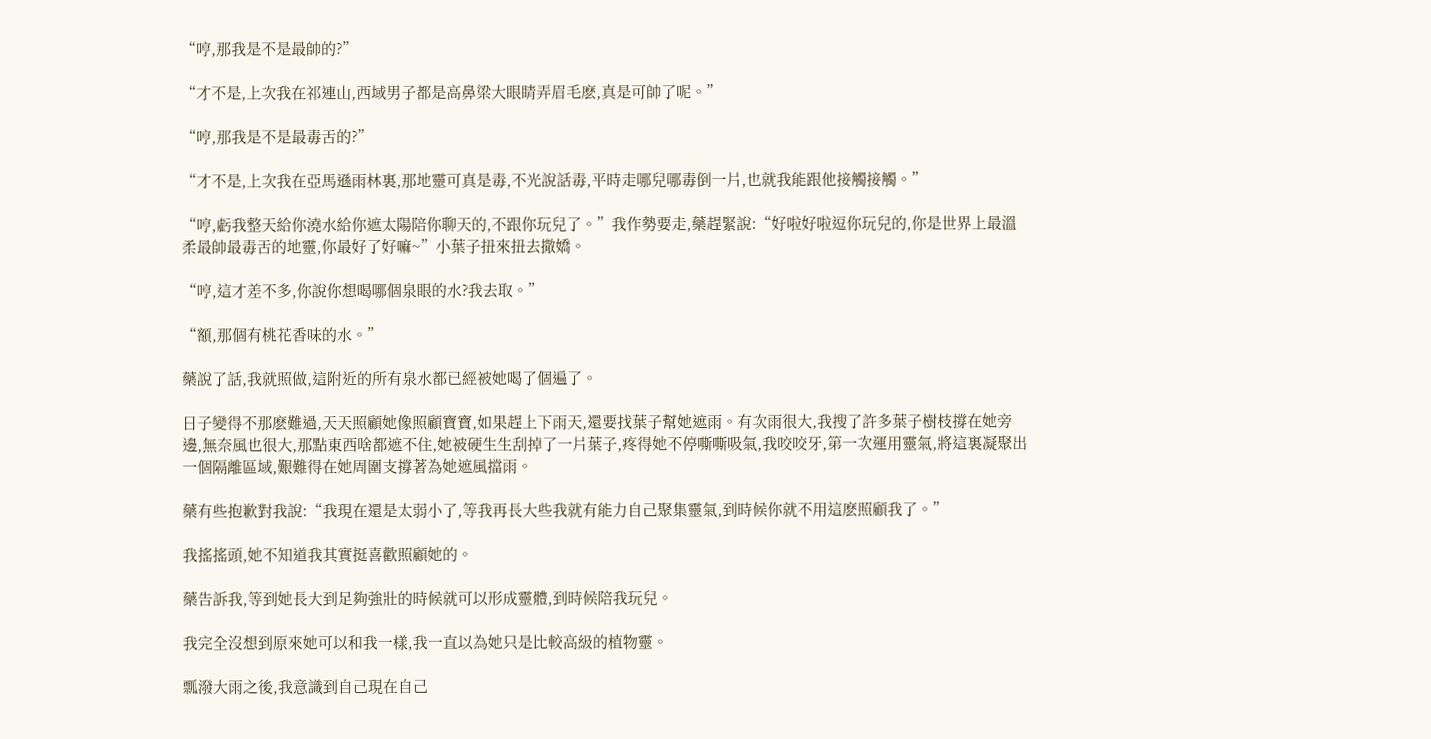“哼,那我是不是最帥的?”

“才不是,上次我在祁連山,西域男子都是高鼻梁大眼睛弄眉毛麽,真是可帥了呢。”

“哼,那我是不是最毒舌的?”

“才不是,上次我在亞馬遜雨林裏,那地靈可真是毒,不光說話毒,平時走哪兒哪毒倒一片,也就我能跟他接觸接觸。”

“哼,虧我整天給你澆水給你遮太陽陪你聊天的,不跟你玩兒了。”我作勢要走,藥趕緊說:“好啦好啦逗你玩兒的,你是世界上最溫柔最帥最毒舌的地靈,你最好了好嘛~”小葉子扭來扭去撒嬌。

“哼,這才差不多,你說你想喝哪個泉眼的水?我去取。”

“額,那個有桃花香味的水。”

藥說了話,我就照做,這附近的所有泉水都已經被她喝了個遍了。

日子變得不那麽難過,天天照顧她像照顧寶寶,如果趕上下雨天,還要找葉子幫她遮雨。有次雨很大,我搜了許多葉子樹枝撐在她旁邊,無奈風也很大,那點東西啥都遮不住,她被硬生生刮掉了一片葉子,疼得她不停嘶嘶吸氣,我咬咬牙,第一次運用靈氣,將這裏凝聚出一個隔離區域,艱難得在她周圍支撐著為她遮風擋雨。

藥有些抱歉對我說:“我現在還是太弱小了,等我再長大些我就有能力自己聚集靈氣,到時候你就不用這麽照顧我了。”

我搖搖頭,她不知道我其實挺喜歡照顧她的。

藥告訴我,等到她長大到足夠強壯的時候就可以形成靈體,到時候陪我玩兒。

我完全沒想到原來她可以和我一樣,我一直以為她只是比較高級的植物靈。

瓢潑大雨之後,我意識到自己現在自己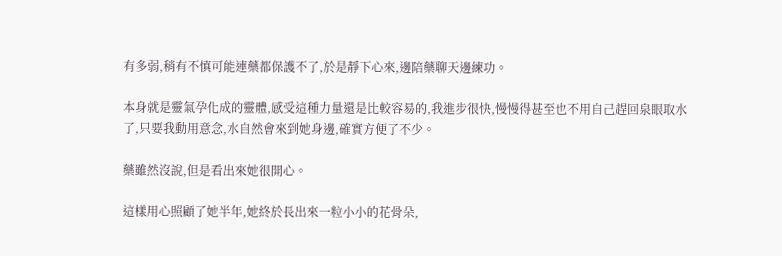有多弱,稍有不慎可能連藥都保護不了,於是靜下心來,邊陪藥聊天邊練功。

本身就是靈氣孕化成的靈體,感受這種力量還是比較容易的,我進步很快,慢慢得甚至也不用自己趕回泉眼取水了,只要我動用意念,水自然會來到她身邊,確實方便了不少。

藥雖然沒說,但是看出來她很開心。

這樣用心照顧了她半年,她終於長出來一粒小小的花骨朵,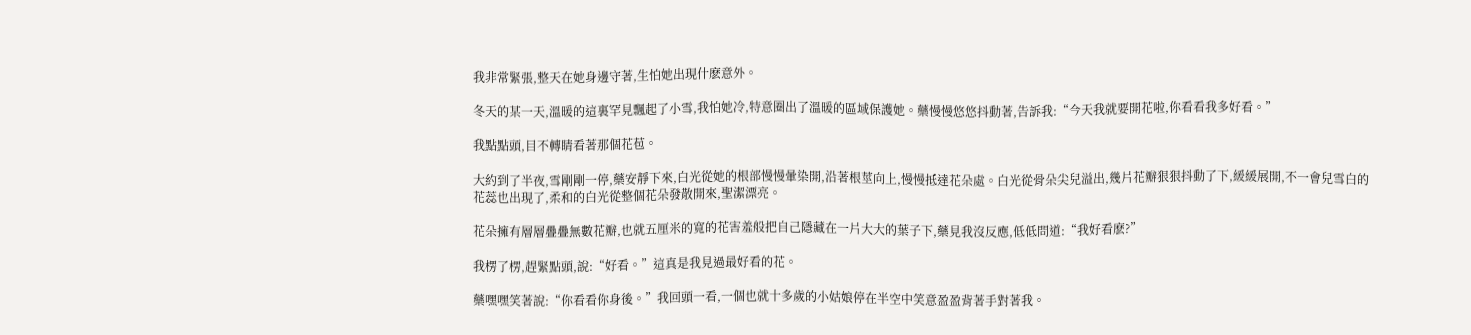我非常緊張,整天在她身邊守著,生怕她出現什麽意外。

冬天的某一天,溫暖的這裏罕見飄起了小雪,我怕她冷,特意圈出了溫暖的區域保護她。藥慢慢悠悠抖動著,告訴我:“今天我就要開花啦,你看看我多好看。”

我點點頭,目不轉睛看著那個花苞。

大約到了半夜,雪剛剛一停,藥安靜下來,白光從她的根部慢慢暈染開,沿著根莖向上,慢慢抵達花朵處。白光從骨朵尖兒溢出,幾片花瓣狠狠抖動了下,緩緩展開,不一會兒雪白的花蕊也出現了,柔和的白光從整個花朵發散開來,聖潔漂亮。

花朵擁有層層疊疊無數花瓣,也就五厘米的寬的花害羞般把自己隱藏在一片大大的葉子下,藥見我沒反應,低低問道:“我好看麽?”

我楞了楞,趕緊點頭,說:“好看。”這真是我見過最好看的花。

藥嘿嘿笑著說:“你看看你身後。”我回頭一看,一個也就十多歲的小姑娘停在半空中笑意盈盈背著手對著我。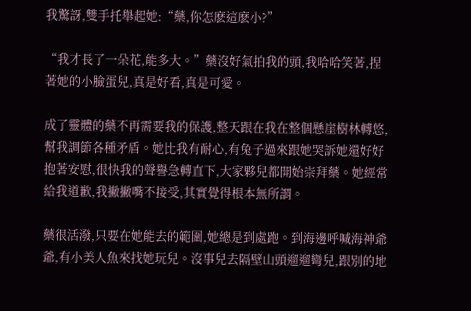我驚訝,雙手托舉起她:“藥,你怎麽這麽小?”

“我才長了一朵花,能多大。”藥沒好氣拍我的頭,我哈哈笑著,捏著她的小臉蛋兒,真是好看,真是可愛。

成了靈體的藥不再需要我的保護,整天跟在我在整個懸崖樹林轉悠,幫我調節各種矛盾。她比我有耐心,有兔子過來跟她哭訴她還好好抱著安慰,很快我的聲譽急轉直下,大家夥兒都開始崇拜藥。她經常給我道歉,我撇撇嘴不接受,其實覺得根本無所謂。

藥很活潑,只要在她能去的範圍,她總是到處跑。到海邊呼喊海神爺爺,有小美人魚來找她玩兒。沒事兒去隔壁山頭遛遛彎兒,跟別的地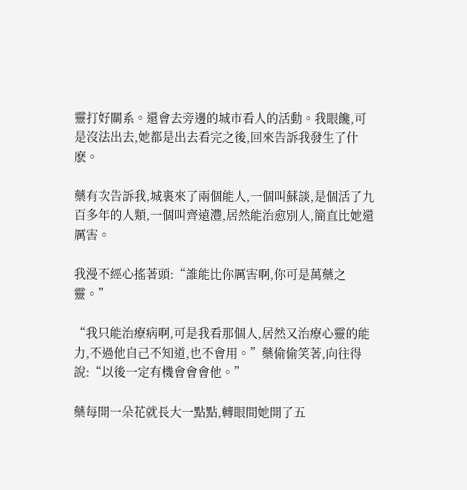靈打好關系。還會去旁邊的城市看人的活動。我眼饞,可是沒法出去,她都是出去看完之後,回來告訴我發生了什麽。

藥有次告訴我,城裏來了兩個能人,一個叫蘇談,是個活了九百多年的人類,一個叫齊遠灃,居然能治愈別人,簡直比她還厲害。

我漫不經心搖著頭:“誰能比你厲害啊,你可是萬藥之靈。”

“我只能治療病啊,可是我看那個人,居然又治療心靈的能力,不過他自己不知道,也不會用。”藥偷偷笑著,向往得說:“以後一定有機會會會他。”

藥每開一朵花就長大一點點,轉眼間她開了五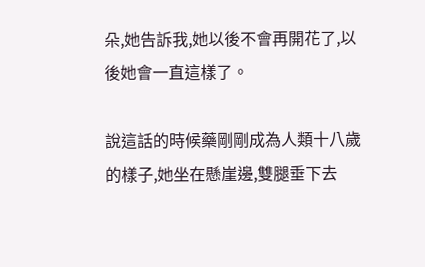朵,她告訴我,她以後不會再開花了,以後她會一直這樣了。

說這話的時候藥剛剛成為人類十八歲的樣子,她坐在懸崖邊,雙腿垂下去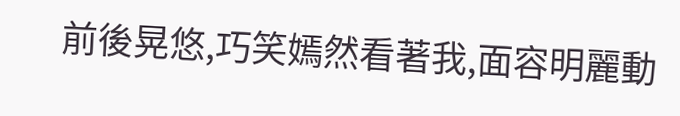前後晃悠,巧笑嫣然看著我,面容明麗動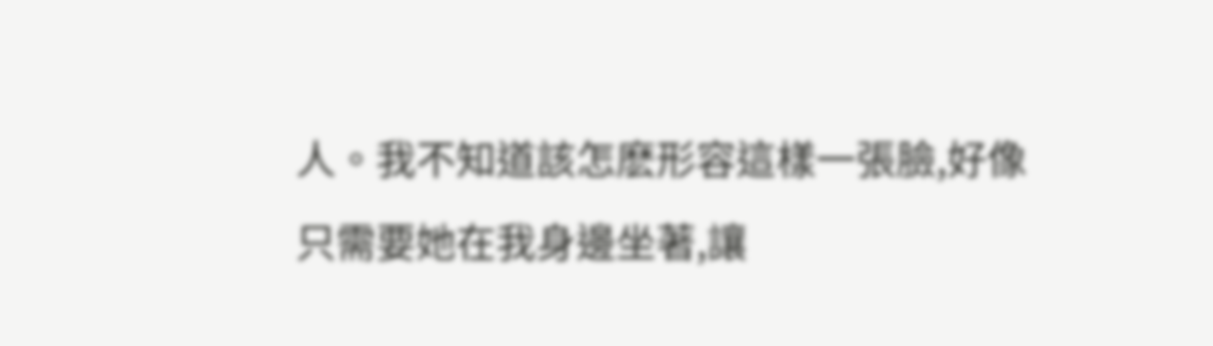人。我不知道該怎麽形容這樣一張臉,好像只需要她在我身邊坐著,讓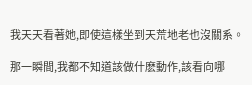我天天看著她,即使這樣坐到天荒地老也沒關系。

那一瞬間,我都不知道該做什麽動作,該看向哪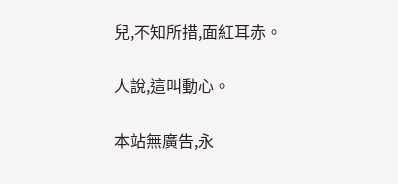兒,不知所措,面紅耳赤。

人說,這叫動心。

本站無廣告,永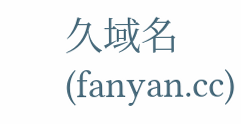久域名(fanyan.cc)